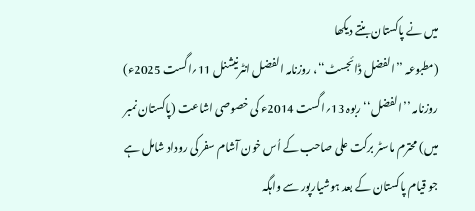میں نے پاکستان بنتے دیکھا
(مطبوعہ ’’الفضل ڈائجسٹ‘‘، روزنامہ الفضل انٹرنیشنل 11؍اگست 2025ء)
روزنامہ ’’الفضل‘‘ ربوہ 13؍اگست 2014ء کی خصوصی اشاعت (پاکستان نمبر میں) محترم ماسٹر برکت علی صاحب کے اُس خون آشام سفر کی روداد شامل ہے جو قیام پاکستان کے بعد ہوشیارپور سے واہگہ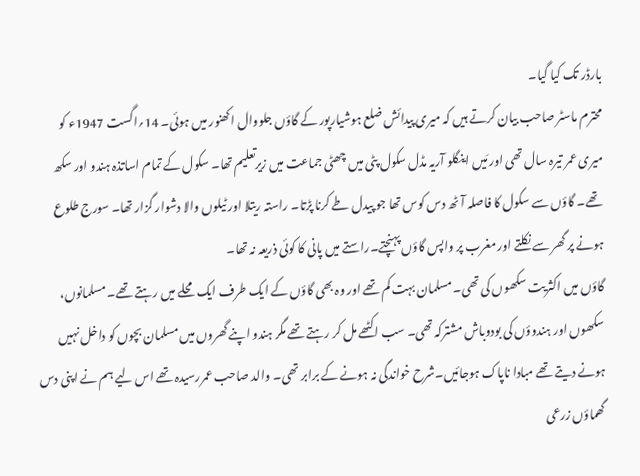بارڈر تک کیا گیا۔
محترم ماسٹر صاحب بیان کرتے ہیں کہ میری پیدائش ضلع ہوشیارپور کے گاؤں جلووال اکھنور میں ہوئی۔ 14؍اگست 1947ء کو میری عمر تیرہ سال تھی اور مَیں اینگلو آریہ مڈل سکول پٹی میں چھٹی جماعت میں زیرتعلیم تھا۔ سکول کے تمام اساتذہ ہندو اور سکھ تھے۔ گاؤں سے سکول کا فاصلہ آٹھ دس کوس تھا جو پیدل طے کرنا پڑتا۔ راستہ ریتلا اور ٹیلوں والا دشوار گزار تھا۔ سورج طلوع ہونے پر گھر سے نکلتے اور مغرب پر واپس گاؤں پہنچتے۔راستے میں پانی کا کوئی ذریعہ نہ تھا۔
گاؤں میں اکثریت سکھوں کی تھی۔ مسلمان بہت کم تھے اور وہ بھی گاؤں کے ایک طرف ایک محلے میں رہتے تھے۔ مسلمانوں، سکھوں اور ہندوؤں کی بودوباش مشترکہ تھی۔ سب اکٹھے مل کر رہتے تھے مگر ہندو اپنے گھروں میں مسلمان بچوں کو داخل نہیں ہونے دیتے تھے مبادا ناپاک ہوجائیں۔شرح خواندگی نہ ہونے کے برابر تھی۔ والد صاحب عمررسیدہ تھے اس لیے ہم نے اپنی دس گھماؤں زرعی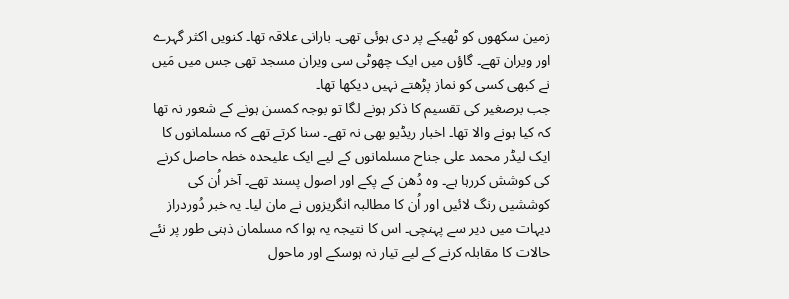زمین سکھوں کو ٹھیکے پر دی ہوئی تھی۔ بارانی علاقہ تھا۔ کنویں اکثر گہرے اور ویران تھے۔ گاؤں میں ایک چھوٹی سی ویران مسجد تھی جس میں مَیں نے کبھی کسی کو نماز پڑھتے نہیں دیکھا تھا۔
جب برصغیر کی تقسیم کا ذکر ہونے لگا تو بوجہ کمسن ہونے کے شعور نہ تھا کہ کیا ہونے والا تھا۔ اخبار ریڈیو بھی نہ تھے۔ سنا کرتے تھے کہ مسلمانوں کا ایک لیڈر محمد علی جناح مسلمانوں کے لیے ایک علیحدہ خطہ حاصل کرنے کی کوشش کررہا ہے۔ وہ دُھن کے پکے اور اصول پسند تھے۔ آخر اُن کی کوششیں رنگ لائیں اور اُن کا مطالبہ انگریزوں نے مان لیا۔ یہ خبر دُوردراز دیہات میں دیر سے پہنچی۔ اس کا نتیجہ یہ ہوا کہ مسلمان ذہنی طور پر نئے حالات کا مقابلہ کرنے کے لیے تیار نہ ہوسکے اور ماحول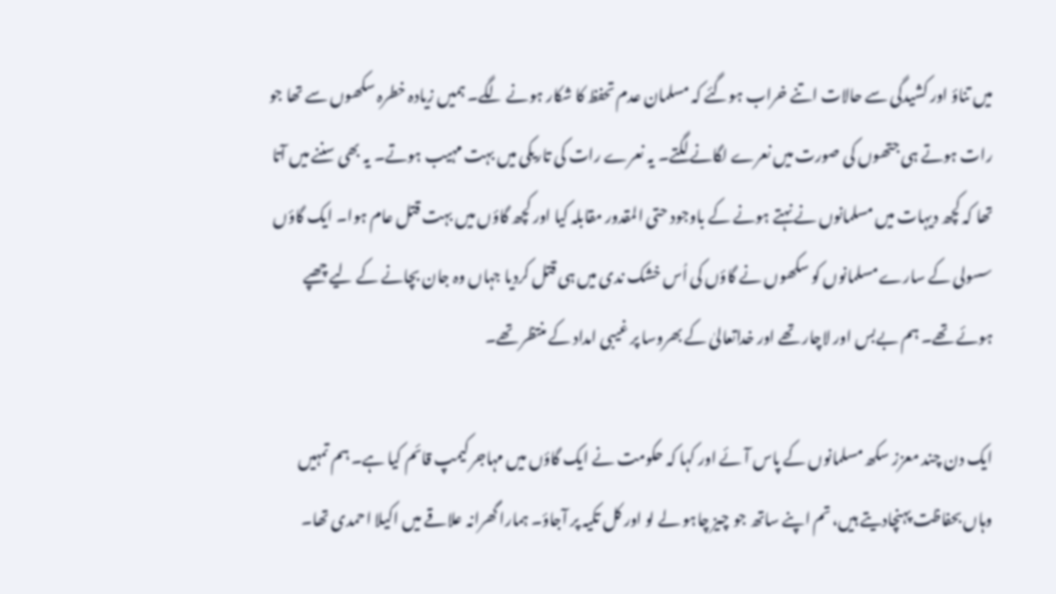میں تناؤ اور کشیدگی سے حالات اتنے خراب ہوگئے کہ مسلمان عدم تحفظ کا شکار ہونے لگے۔ ہمیں زیادہ خطرہ سکھوں سے تھا جو رات ہوتے ہی جتھوں کی صورت میں نعرے لگانے لگتے۔ یہ نعرے رات کی تاریکی میں بہت مہیب ہوتے۔ یہ بھی سننے میں آتا تھا کہ کچھ دیہات میں مسلمانوں نے نہتے ہونے کے باوجود حتی المقدور مقابلہ کیا اور کچھ گاؤں میں بہت قتل عام ہوا۔ ایک گاؤں سسولی کے سارے مسلمانوں کو سکھوں نے گاؤں کی اُس خشک ندی میں ہی قتل کردیا جہاں وہ جان بچانے کے لیے چھپے ہوئے تھے۔ ہم بےبس اور لاچار تھے اور خداتعالیٰ کے بھروسا پر غیبی امداد کے منتظر تھے۔

ایک دن چند معزز سکھ مسلمانوں کے پاس آئے اور کہا کہ حکومت نے ایک گاؤں میں مہاجر کیمپ قائم کیا ہے۔ ہم تمہیں وہاں بحفاظت پہنچادیتے ہیں، تم اپنے ساتھ جو چیز چاہو لے لو اور کل تکیہ پر آجاؤ۔ ہمارا گھرانہ علاقے میں اکیلا احمدی تھا۔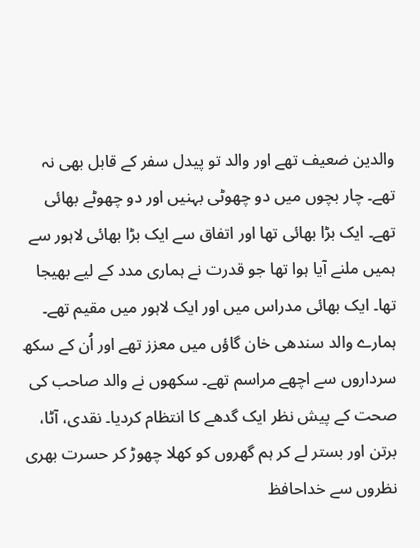والدین ضعیف تھے اور والد تو پیدل سفر کے قابل بھی نہ تھے۔ چار بچوں میں دو چھوٹی بہنیں اور دو چھوٹے بھائی تھے۔ ایک بڑا بھائی تھا اور اتفاق سے ایک بڑا بھائی لاہور سے ہمیں ملنے آیا ہوا تھا جو قدرت نے ہماری مدد کے لیے بھیجا تھا۔ ایک بھائی مدراس میں اور ایک لاہور میں مقیم تھے۔
ہمارے والد سندھی خان گاؤں میں معزز تھے اور اُن کے سکھ سرداروں سے اچھے مراسم تھے۔ سکھوں نے والد صاحب کی صحت کے پیش نظر ایک گدھے کا انتظام کردیا۔ نقدی، آٹا، برتن اور بستر لے کر ہم گھروں کو کھلا چھوڑ کر حسرت بھری نظروں سے خداحافظ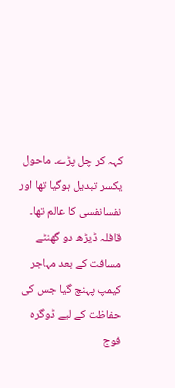کہہ کر چل پڑے۔ ماحول یکسر تبدیل ہوگیا تھا اور نفسانفسی کا عالم تھا۔ قافلہ ڈیڑھ دو گھنٹے مسافت کے بعد مہاجر کیمپ پہنچ گیا جس کی حفاظت کے لیے ڈوگرہ فوج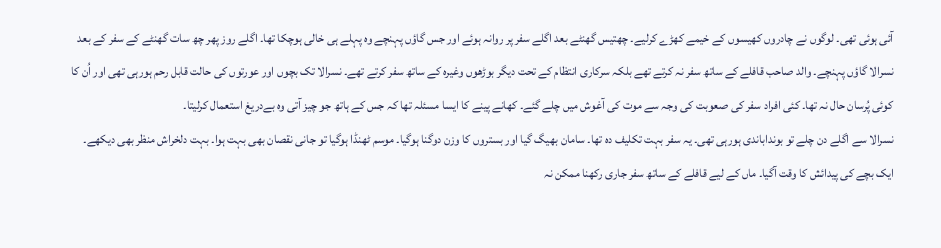آئی ہوئی تھی۔ لوگوں نے چادروں کھیسوں کے خیمے کھڑے کرلیے۔ چھتیس گھنٹے بعد اگلے سفر پر روانہ ہوئے اور جس گاؤں پہنچے وہ پہلے ہی خالی ہوچکا تھا۔ اگلے روز پھر چھ سات گھنٹے کے سفر کے بعد نسرالا گاؤں پہنچے۔ والد صاحب قافلے کے ساتھ سفر نہ کرتے تھے بلکہ سرکاری انتظام کے تحت دیگر بوڑھوں وغیرہ کے ساتھ سفر کرتے تھے۔ نسرالا تک بچوں اور عورتوں کی حالت قابل رحم ہورہی تھی اور اُن کا کوئی پُرسان حال نہ تھا۔ کئی افراد سفر کی صعوبت کی وجہ سے موت کی آغوش میں چلے گئے۔ کھانے پینے کا ایسا مسئلہ تھا کہ جس کے ہاتھ جو چیز آتی وہ بےدریغ استعمال کرلیتا۔
نسرالا سے اگلے دن چلے تو بونداباندی ہورہی تھی۔ یہ سفر بہت تکلیف دہ تھا۔ سامان بھیگ گیا اور بستروں کا وزن دوگنا ہوگیا۔ موسم ٹھنڈا ہوگیا تو جانی نقصان بھی بہت ہوا۔ بہت دلخراش منظر بھی دیکھے۔ ایک بچے کی پیدائش کا وقت آگیا۔ ماں کے لیے قافلے کے ساتھ سفر جاری رکھنا ممکن نہ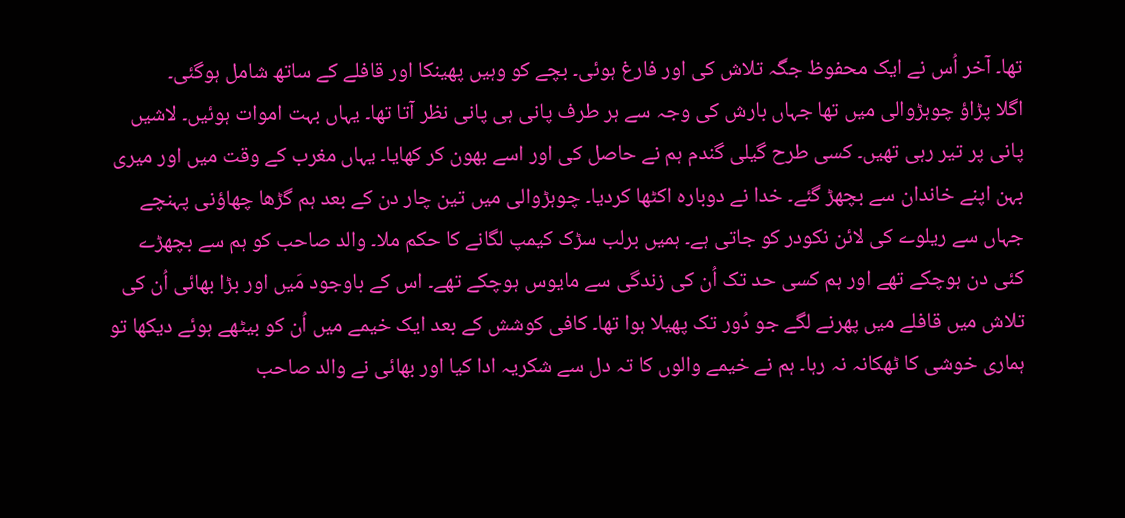تھا۔ آخر اُس نے ایک محفوظ جگہ تلاش کی اور فارغ ہوئی۔ بچے کو وہیں پھینکا اور قافلے کے ساتھ شامل ہوگئی۔
اگلا پڑاؤ چوہڑوالی میں تھا جہاں بارش کی وجہ سے ہر طرف پانی ہی پانی نظر آتا تھا۔ یہاں بہت اموات ہوئیں۔ لاشیں پانی پر تیر رہی تھیں۔ کسی طرح گیلی گندم ہم نے حاصل کی اور اسے بھون کر کھایا۔ یہاں مغرب کے وقت میں اور میری بہن اپنے خاندان سے بچھڑ گئے۔ خدا نے دوبارہ اکٹھا کردیا۔ چوہڑوالی میں تین چار دن کے بعد ہم گڑھا چھاؤنی پہنچے جہاں سے ریلوے کی لائن نکودر کو جاتی ہے۔ ہمیں برلب سڑک کیمپ لگانے کا حکم ملا۔ والد صاحب کو ہم سے بچھڑے کئی دن ہوچکے تھے اور ہم کسی حد تک اُن کی زندگی سے مایوس ہوچکے تھے۔ اس کے باوجود مَیں اور بڑا بھائی اُن کی تلاش میں قافلے میں پھرنے لگے جو دُور تک پھیلا ہوا تھا۔ کافی کوشش کے بعد ایک خیمے میں اُن کو بیٹھے ہوئے دیکھا تو ہماری خوشی کا ٹھکانہ نہ رہا۔ ہم نے خیمے والوں کا تہ دل سے شکریہ ادا کیا اور بھائی نے والد صاحب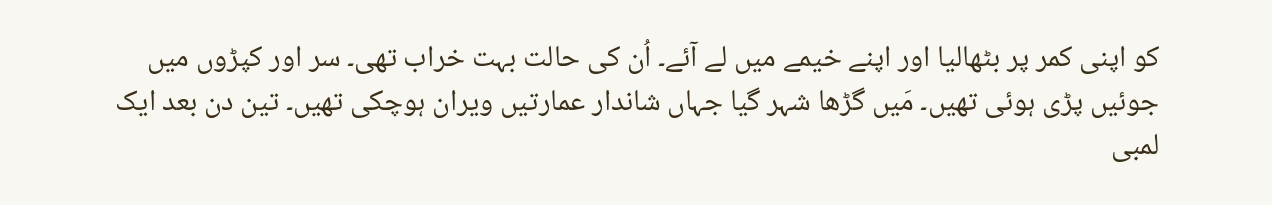کو اپنی کمر پر بٹھالیا اور اپنے خیمے میں لے آئے۔ اُن کی حالت بہت خراب تھی۔ سر اور کپڑوں میں جوئیں پڑی ہوئی تھیں۔ مَیں گڑھا شہر گیا جہاں شاندار عمارتیں ویران ہوچکی تھیں۔ تین دن بعد ایک لمبی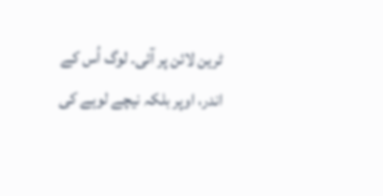ٹرین لائن پر آئی۔ لوگ اُس کے اندر، اوپر بلکہ نیچے لوہے کی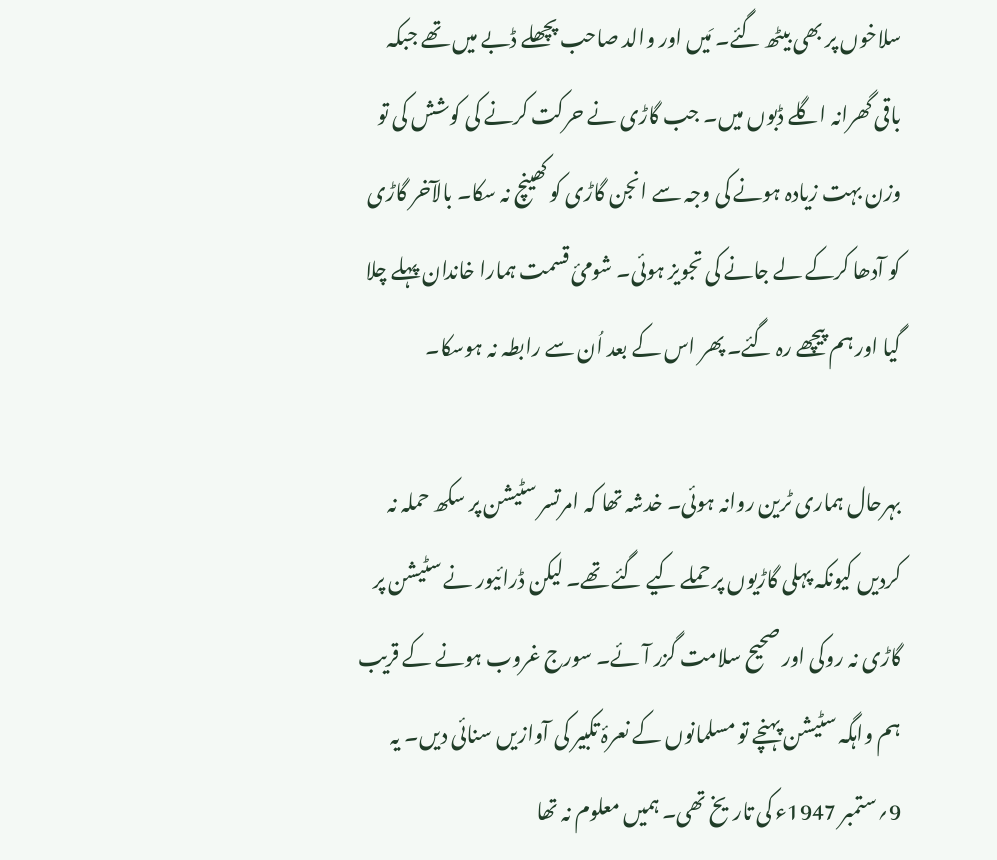سلاخوں پر بھی بیٹھ گئے۔ مَیں اور والد صاحب پچھلے ڈبے میں تھے جبکہ باقی گھرانہ اگلے ڈبوں میں۔ جب گاڑی نے حرکت کرنے کی کوشش کی تو وزن بہت زیادہ ہونے کی وجہ سے انجن گاڑی کو کھینچ نہ سکا۔ بالآخر گاڑی کو آدھا کرکے لے جانے کی تجویز ہوئی۔ شومیٔ قسمت ہمارا خاندان پہلے چلا گیا اور ہم پیچھے رہ گئے۔ پھر اس کے بعد اُن سے رابطہ نہ ہوسکا۔

بہرحال ہماری ٹرین روانہ ہوئی۔ خدشہ تھا کہ امرتسر سٹیشن پر سکھ حملہ نہ کردیں کیونکہ پہلی گاڑیوں پر حملے کیے گئے تھے۔ لیکن ڈرائیور نے سٹیشن پر گاڑی نہ روکی اور صحیح سلامت گزر آئے۔ سورج غروب ہونے کے قریب ہم واہگہ سٹیشن پہنچے تو مسلمانوں کے نعرۂ تکبیر کی آوازیں سنائی دیں۔ یہ 9؍ستمبر 1947ء کی تاریخ تھی۔ ہمیں معلوم نہ تھا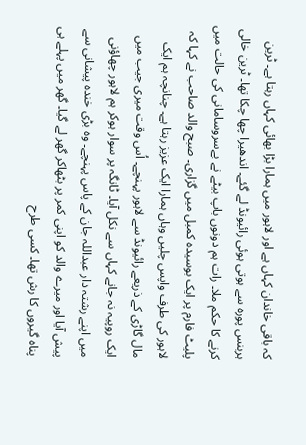کہ باقی خاندان کہاں ہے اور لاہور میں ہمارا بڑا بھائی کہاں رہتا ہے۔ ٹرین ہربنس پورہ سے ہوتی ہوئی رائیونڈ لے گئے۔ اندھیرا چھا چکا تھا۔ ٹرین خالی کرنے کا حکم ملا۔ رات ہم دونوں باپ بیٹے نے بےسروسامانی کی حالت میں پلیٹ فارم پر ایک بوسیدہ کمبل میں گزاری۔ صبح والد صاحب نے کہا کہ لاہور کی طرف واپس چلیں وہاں ہمارا ایک عزیز رہتا ہے۔ چنانچہ ہم ایک مال گاڑی کے ذریعے رائیونڈ سے لاہور پہنچے۔ اُس وقت میری جیب میں ایک روپیہ نہ جانے کہاں سے نکل آیا۔ ٹانگہ پر سوار ہوکر ہم لاہور چھاؤنی میں اپنے رشتہ دار عبداللہ جان کے پاس پہنچے۔ وہ بڑی خندہ پیشانی سے پیش آیا اور میرے والد کو اپنی کمر پر بٹھاکر گھر لے گیا۔ گھر میں پہلے ہی پناہ گیروں کا رش تھا۔ کسی طرح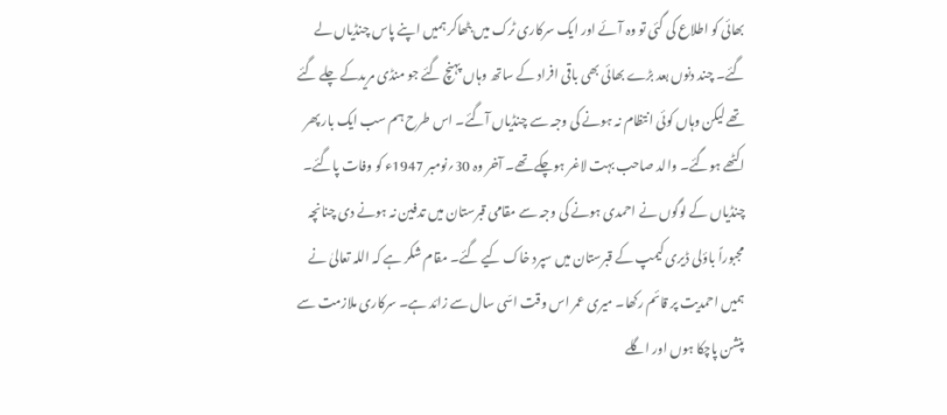بھائی کو اطلاع کی گئی تو وہ آئے اور ایک سرکاری ٹرک میں بٹھاکر ہمیں اپنے پاس چنڈیاں لے گئے۔ چند دنوں بعد بڑے بھائی بھی باقی افراد کے ساتھ وہاں پہنچ گئے جو منڈی مریدکے چلے گئے تھے لیکن وہاں کوئی انتظام نہ ہونے کی وجہ سے چنڈیاں آگئے۔ اس طرح ہم سب ایک بار پھر اکٹھے ہوگئے۔ والد صاحب بہت لاغر ہوچکے تھے۔ آخر وہ 30؍نومبر 1947ء کو وفات پاگئے۔ چنڈیاں کے لوگوں نے احمدی ہونے کی وجہ سے مقامی قبرستان میں تدفین نہ ہونے دی چنانچہ مجبوراً باؤلی ڈیری کیمپ کے قبرستان میں سپرد خاک کیے گئے۔ مقام شکر ہے کہ اللہ تعالیٰ نے ہمیں احمدیت پر قائم رکھا۔ میری عمر اس وقت اسّی سال سے زائد ہے۔ سرکاری ملازمت سے پنشن پاچکا ہوں اور اگلے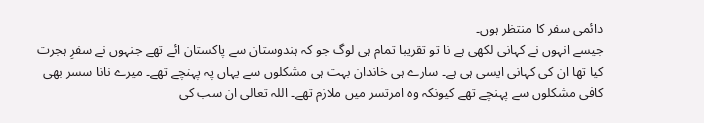دائمی سفر کا منتظر ہوں۔
جیسے انہوں نے کہانی لکھی ہے نا تو تقریبا تمام ہی لوگ جو کہ ہندوستان سے پاکستان ائے تھے جنہوں نے سفرِ ہجرت کیا تھا ان کی کہانی ایسی ہی ہے۔ سارے ہی خاندان بہت ہی مشکلوں سے یہاں پہ پہنچے تھے۔ میرے نانا سسر بھی کافی مشکلوں سے پہنچے تھے کیونکہ وہ امرتسر میں ملازم تھے۔ اللہ تعالی ان سب کی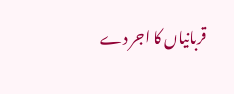قربانیاں کا اجر دے